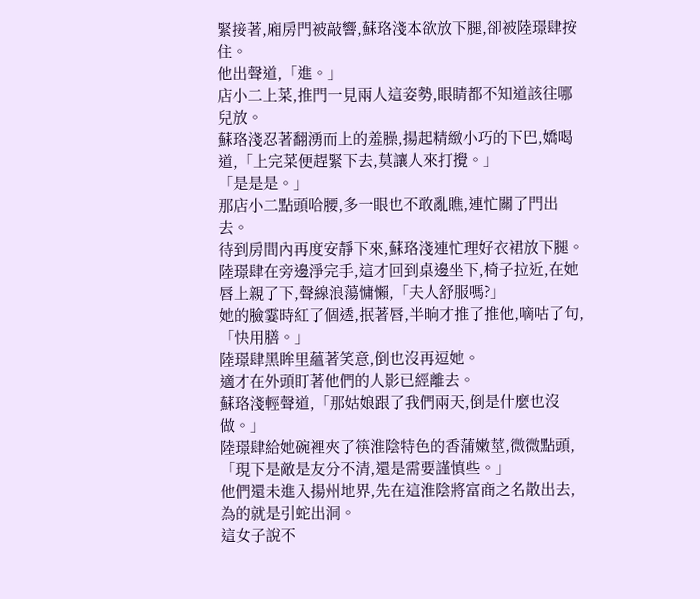緊接著,廂房門被敲響,蘇珞淺本欲放下腿,卻被陸璟肆按住。
他出聲道,「進。」
店小二上菜,推門一見兩人這姿勢,眼睛都不知道該往哪兒放。
蘇珞淺忍著翻湧而上的羞臊,揚起精緻小巧的下巴,嬌喝道,「上完菜便趕緊下去,莫讓人來打攪。」
「是是是。」
那店小二點頭哈腰,多一眼也不敢亂瞧,連忙關了門出去。
待到房間內再度安靜下來,蘇珞淺連忙理好衣裙放下腿。
陸璟肆在旁邊淨完手,這才回到桌邊坐下,椅子拉近,在她唇上親了下,聲線浪蕩慵懶,「夫人舒服嗎?」
她的臉霎時紅了個透,抿著唇,半晌才推了推他,嘀咕了句,「快用膳。」
陸璟肆黑眸里蘊著笑意,倒也沒再逗她。
適才在外頭盯著他們的人影已經離去。
蘇珞淺輕聲道,「那姑娘跟了我們兩天,倒是什麼也沒做。」
陸璟肆給她碗裡夾了筷淮陰特色的香蒲嫩莖,微微點頭,「現下是敵是友分不清,還是需要謹慎些。」
他們還未進入揚州地界,先在這淮陰將富商之名散出去,為的就是引蛇出洞。
這女子說不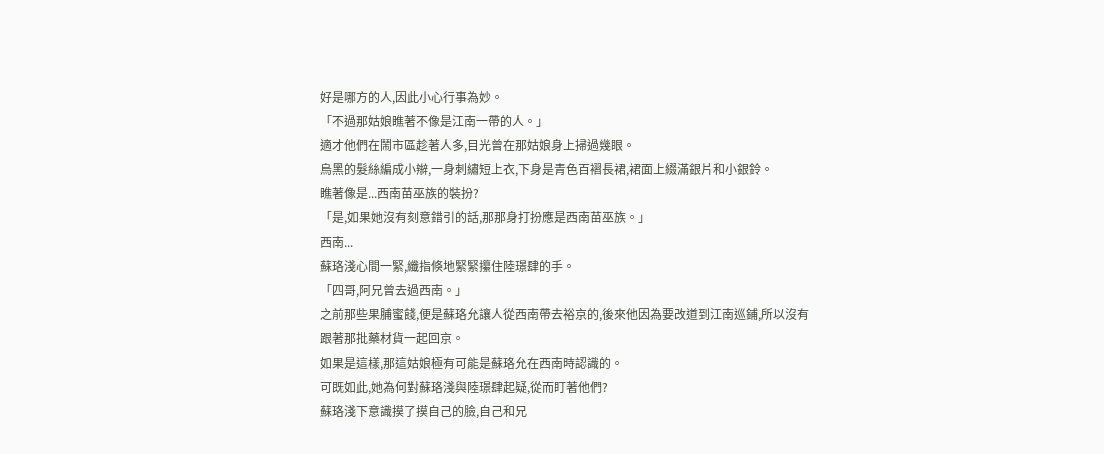好是哪方的人,因此小心行事為妙。
「不過那姑娘瞧著不像是江南一帶的人。」
適才他們在鬧市區趁著人多,目光曾在那姑娘身上掃過幾眼。
烏黑的髮絲編成小辮,一身刺繡短上衣,下身是青色百褶長裙,裙面上綴滿銀片和小銀鈴。
瞧著像是...西南苗巫族的裝扮?
「是,如果她沒有刻意錯引的話,那那身打扮應是西南苗巫族。」
西南...
蘇珞淺心間一緊,纖指倏地緊緊攥住陸璟肆的手。
「四哥,阿兄曾去過西南。」
之前那些果脯蜜餞,便是蘇珞允讓人從西南帶去裕京的,後來他因為要改道到江南巡鋪,所以沒有跟著那批藥材貨一起回京。
如果是這樣,那這姑娘極有可能是蘇珞允在西南時認識的。
可既如此,她為何對蘇珞淺與陸璟肆起疑,從而盯著他們?
蘇珞淺下意識摸了摸自己的臉,自己和兄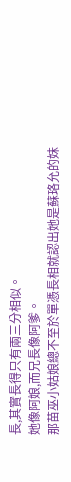長,其實長得只有兩三分相似。
她像阿娘,而兄長像阿爹。
那苗巫小姑娘總不至於單憑長相就認出她是蘇珞允的妹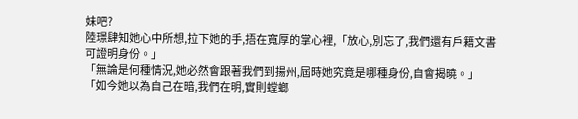妹吧?
陸璟肆知她心中所想,拉下她的手,捂在寬厚的掌心裡,「放心,別忘了,我們還有戶籍文書可證明身份。」
「無論是何種情況,她必然會跟著我們到揚州,屆時她究竟是哪種身份,自會揭曉。」
「如今她以為自己在暗,我們在明,實則螳螂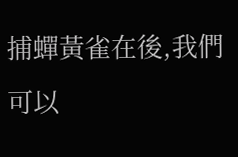捕蟬黃雀在後,我們可以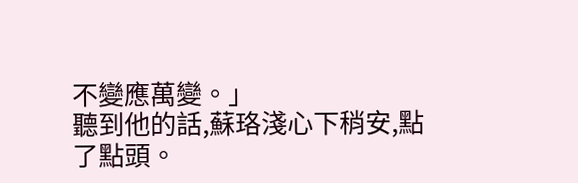不變應萬變。」
聽到他的話,蘇珞淺心下稍安,點了點頭。